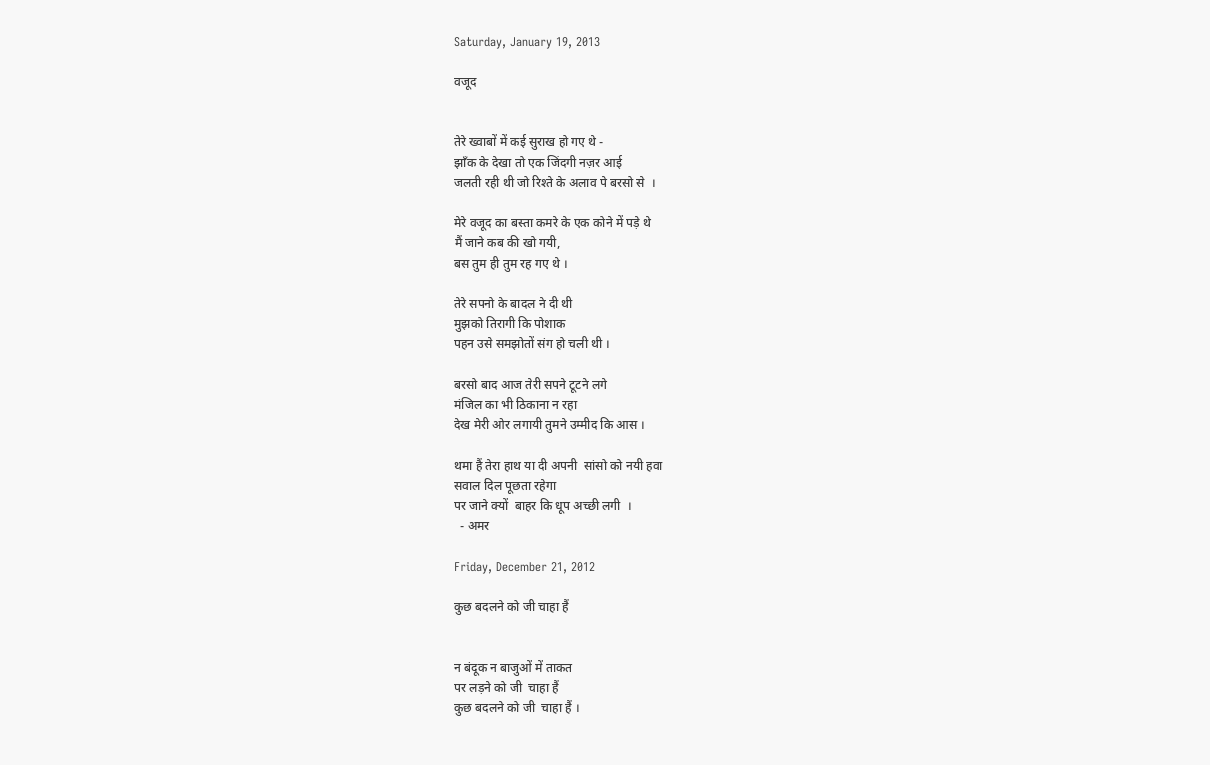Saturday, January 19, 2013

वजूद


तेरे ख्वाबों में कई सुराख हो गए थे -
झाँक के देखा तो एक जिंदगी नज़र आई
जलती रही थी जो रिश्ते के अलाव पे बरसो से  ।

मेरे वजूद का बस्ता कमरे के एक कोने में पड़े थे
मैं जाने कब की खो गयी,
बस तुम ही तुम रह गए थे ।

तेरे सपनो के बादल ने दी थी
मुझको तिरागी कि पोशाक
पहन उसे समझोतों संग हो चली थी ।

बरसो बाद आज तेरी सपने टूटने लगे
मंजिल का भी ठिकाना न रहा
देख मेरी ओर लगायी तुमने उम्मीद कि आस ।

थमा हैं तेरा हाथ या दी अपनी  सांसो को नयी हवा
सवाल दिल पूछता रहेगा
पर जाने क्यों  बाहर कि धूप अच्छी लगी  ।
  - अमर

Friday, December 21, 2012

कुछ बदलने को जी चाहा हैं


न बंदूक न बाजुओं में ताकत
पर लड़ने को जी  चाहा हैं
कुछ बदलने को जी  चाहा हैं ।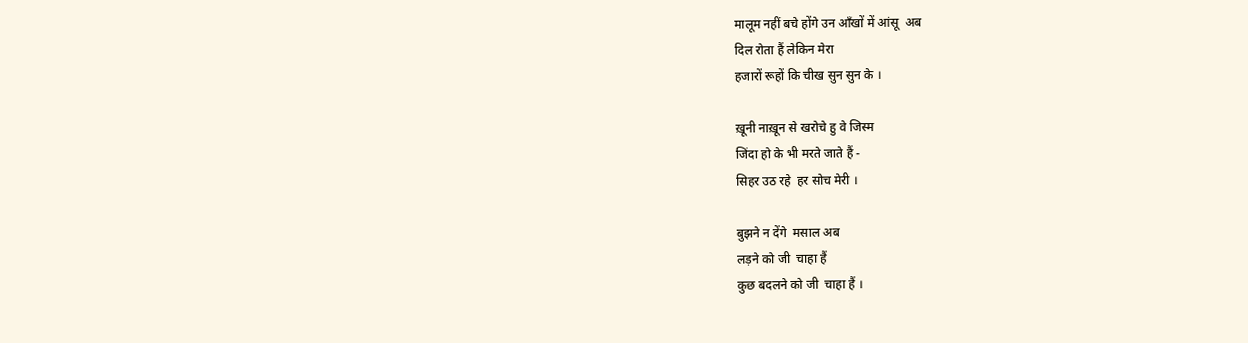मालूम नहीं बचे होंगे उन आँखों में आंसू  अब
दिल रोता हैं लेकिन मेरा
हजारों रूहों कि चीख सुन सुन के ।

ख़ूनी नाख़ून से खरोचे हु वे जिस्म
जिंदा हो के भी मरते जाते हैं -
सिहर उठ रहे  हर सोच मेरी ।

बुझने न देंगे  मसाल अब
लड़ने को जी  चाहा हैं
कुछ बदलने को जी  चाहा हैं ।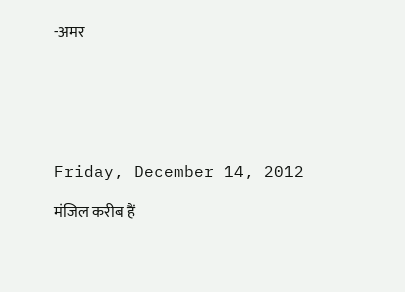-अमर






Friday, December 14, 2012

मंजिल करीब हैं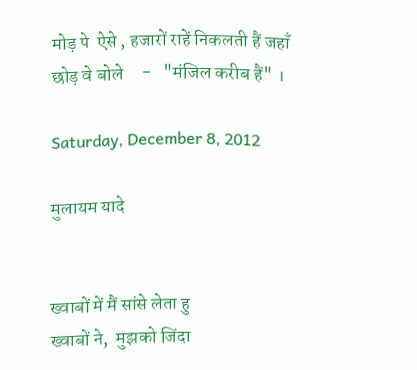मोड़ पे  ऐसे , हजारों राहें निकलती हैं जहाँ
छोड़ वे बोले     -   "मंजिल करीब हैं" ।

Saturday, December 8, 2012

मुलायम यादे


ख्वाबों में मैं सांसे लेता हु
ख्वाबों ने,  मुझको जिंदा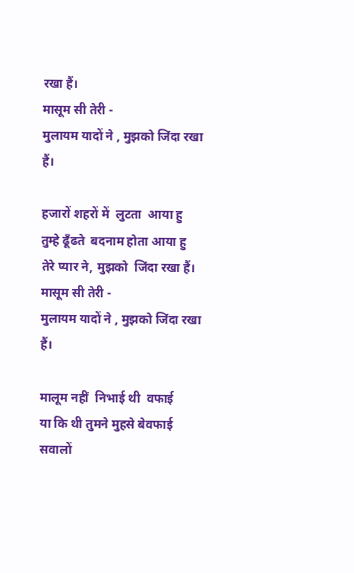रखा हैं।
मासूम सी तेरी -
मुलायम यादों ने , मुझको जिंदा रखा हैं।

हजारों शहरों में  लुटता  आया हु
तुम्हे ढूँढते  बदनाम होता आया हु
तेरे प्यार ने, मुझको  जिंदा रखा हैं।
मासूम सी तेरी -
मुलायम यादों ने , मुझको जिंदा रखा हैं।

मालूम नहीं  निभाई थी  वफाई
या कि थी तुमने मुहसे बेवफाई
सवालों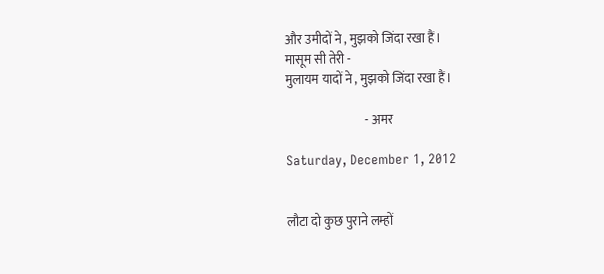और उमीदों ने , मुझको जिंदा रखा हैं।
मासूम सी तेरी -
मुलायम यादों ने , मुझको जिंदा रखा हैं।

                                - अमर

Saturday, December 1, 2012


लौटा दो कुछ पुराने लम्हों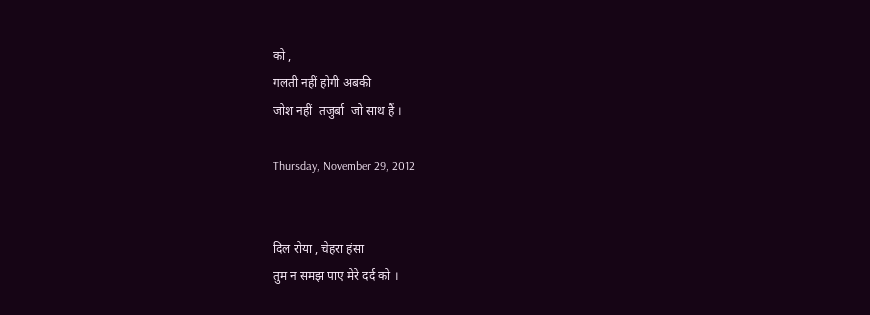को ,
गलती नहीं होगी अबकी
जोश नहीं  तजुर्बा  जो साथ हैं ।

Thursday, November 29, 2012


दिल रोया , चेहरा हंसा
तुम न समझ पाए मेरे दर्द को ।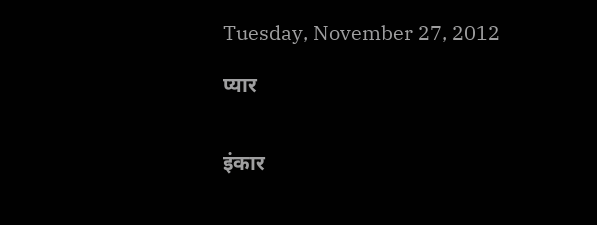Tuesday, November 27, 2012

प्यार


इंकार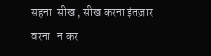सहना  सीख , सीख करना इंतज़ार
वरना   न कर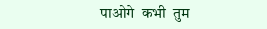पाओगे  कभी  तुम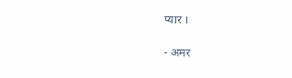प्यार ।

- अमर